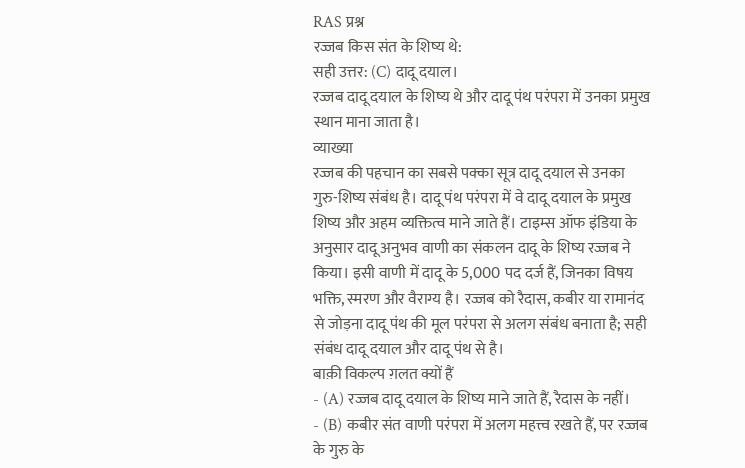RAS प्रश्न
रज्जब किस संत के शिष्य थे:
सही उत्तर: (C) दादू दयाल।
रज्जब दादू दयाल के शिष्य थे और दादू पंथ परंपरा में उनका प्रमुख स्थान माना जाता है।
व्याख्या
रज्जब की पहचान का सबसे पक्का सूत्र दादू दयाल से उनका गुरु-शिष्य संबंध है। दादू पंथ परंपरा में वे दादू दयाल के प्रमुख शिष्य और अहम व्यक्तित्व माने जाते हैं। टाइम्स ऑफ इंडिया के अनुसार दादू अनुभव वाणी का संकलन दादू के शिष्य रज्जब ने किया। इसी वाणी में दादू के 5,000 पद दर्ज हैं, जिनका विषय भक्ति, स्मरण और वैराग्य है। रज्जब को रैदास, कबीर या रामानंद से जोड़ना दादू पंथ की मूल परंपरा से अलग संबंध बनाता है; सही संबंध दादू दयाल और दादू पंथ से है।
बाक़ी विकल्प ग़लत क्यों हैं
- (A) रज्जब दादू दयाल के शिष्य माने जाते हैं, रैदास के नहीं।
- (B) कबीर संत वाणी परंपरा में अलग महत्त्व रखते हैं, पर रज्जब के गुरु के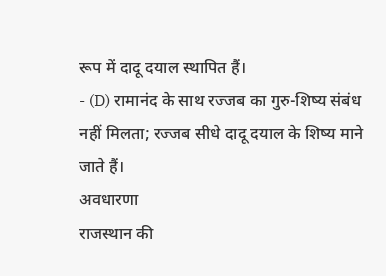रूप में दादू दयाल स्थापित हैं।
- (D) रामानंद के साथ रज्जब का गुरु-शिष्य संबंध नहीं मिलता; रज्जब सीधे दादू दयाल के शिष्य माने जाते हैं।
अवधारणा
राजस्थान की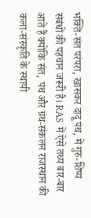भक्ति-संत परंपरा, खासकर दादू पंथ, में गुरु-शिष्य संबंधों की पहचान जरूरी है। RAS में ऐसे तथ्य बार-बार आते हैं क्योंकि संत, पंथ और ग्रंथ-संकलन राजस्थान की कला-संस्कृति के स्थायी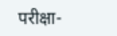परीक्षा-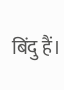बिंदु हैं।